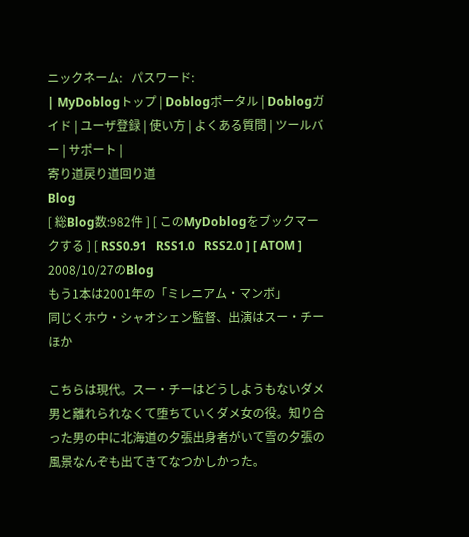ニックネーム:   パスワード:
| MyDoblogトップ | Doblogポータル | Doblogガイド | ユーザ登録 | 使い方 | よくある質問 | ツールバー | サポート |
寄り道戻り道回り道
Blog
[ 総Blog数:982件 ] [ このMyDoblogをブックマークする ] [ RSS0.91   RSS1.0   RSS2.0 ] [ ATOM ]
2008/10/27のBlog
もう1本は2001年の「ミレニアム・マンボ」
同じくホウ・シャオシェン監督、出演はスー・チー ほか

こちらは現代。スー・チーはどうしようもないダメ男と離れられなくて堕ちていくダメ女の役。知り合った男の中に北海道の夕張出身者がいて雪の夕張の風景なんぞも出てきてなつかしかった。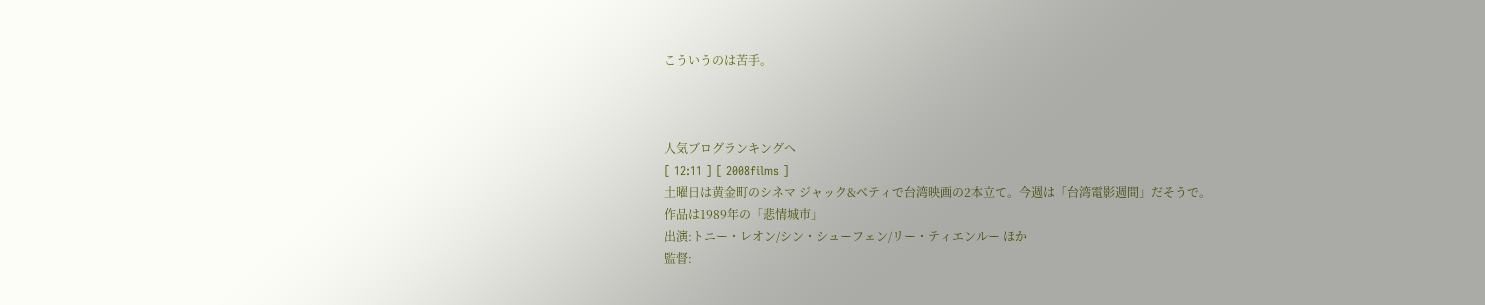こういうのは苦手。



人気ブログランキングへ
[ 12:11 ] [ 2008films ]
土曜日は黄金町のシネマ ジャック&ベティで台湾映画の2本立て。今週は「台湾電影週間」だそうで。
作品は1989年の「悲情城市」
出演:トニー・レオン/シン・シューフェン/リー・ティエンルー ほか
監督: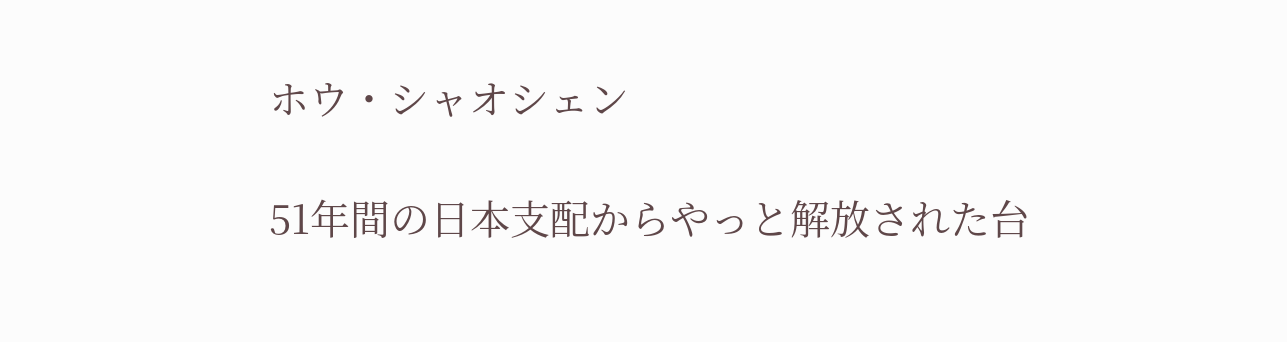ホウ・シャオシェン

51年間の日本支配からやっと解放された台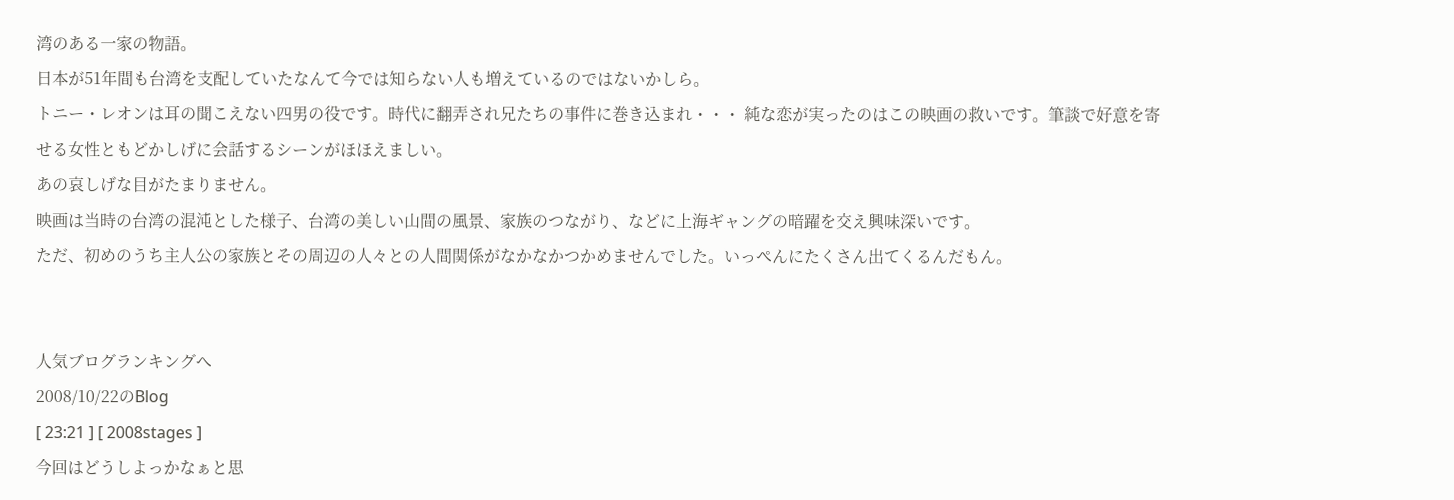湾のある一家の物語。
日本が51年間も台湾を支配していたなんて今では知らない人も増えているのではないかしら。
トニー・レオンは耳の聞こえない四男の役です。時代に翻弄され兄たちの事件に巻き込まれ・・・ 純な恋が実ったのはこの映画の救いです。筆談で好意を寄せる女性ともどかしげに会話するシーンがほほえましい。
あの哀しげな目がたまりません。
映画は当時の台湾の混沌とした様子、台湾の美しい山間の風景、家族のつながり、などに上海ギャングの暗躍を交え興味深いです。
ただ、初めのうち主人公の家族とその周辺の人々との人間関係がなかなかつかめませんでした。いっぺんにたくさん出てくるんだもん。


人気ブログランキングへ
2008/10/22のBlog
[ 23:21 ] [ 2008stages ]
今回はどうしよっかなぁと思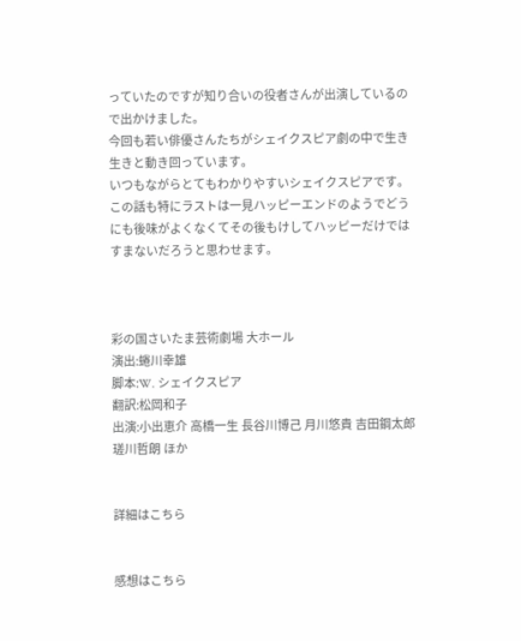っていたのですが知り合いの役者さんが出演しているので出かけました。
今回も若い俳優さんたちがシェイクスピア劇の中で生き生きと動き回っています。
いつもながらとてもわかりやすいシェイクスピアです。
この話も特にラストは一見ハッピーエンドのようでどうにも後味がよくなくてその後もけしてハッピーだけではすまないだろうと思わせます。



彩の国さいたま芸術劇場 大ホール
演出:蜷川幸雄
脚本:W. シェイクスピア
翻訳:松岡和子
出演:小出恵介 高橋一生 長谷川博己 月川悠貴 吉田鋼太郎 瑳川哲朗 ほか


詳細はこちら


感想はこちら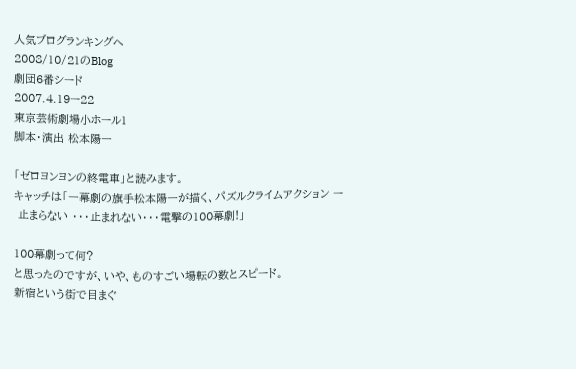人気ブログランキングへ
2008/10/21のBlog
劇団6番シード
2007.4.19ー22
東京芸術劇場小ホール1
脚本・演出 松本陽一

「ゼロヨンヨンの終電車」と読みます。
キャッチは「一幕劇の旗手松本陽一が描く、パズルクライムアクション ー
 止まらない ・・・止まれない・・・電撃の100幕劇!」

100幕劇って何?
と思ったのですが、いや、ものすごい場転の数とスピード。
新宿という街で目まぐ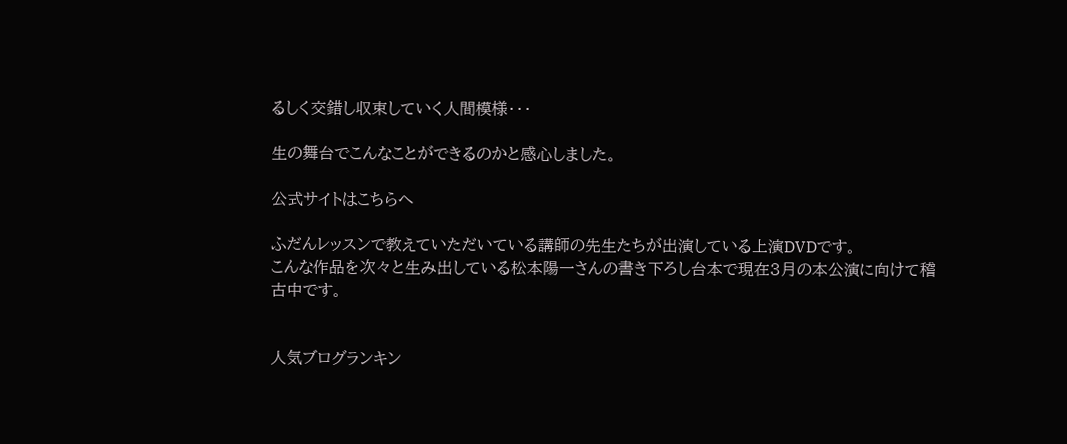るしく交錯し収束していく人間模様・・・

生の舞台でこんなことができるのかと感心しました。

公式サイトはこちらへ

ふだんレッスンで教えていただいている講師の先生たちが出演している上演DVDです。
こんな作品を次々と生み出している松本陽一さんの書き下ろし台本で現在3月の本公演に向けて稽古中です。


人気ブログランキン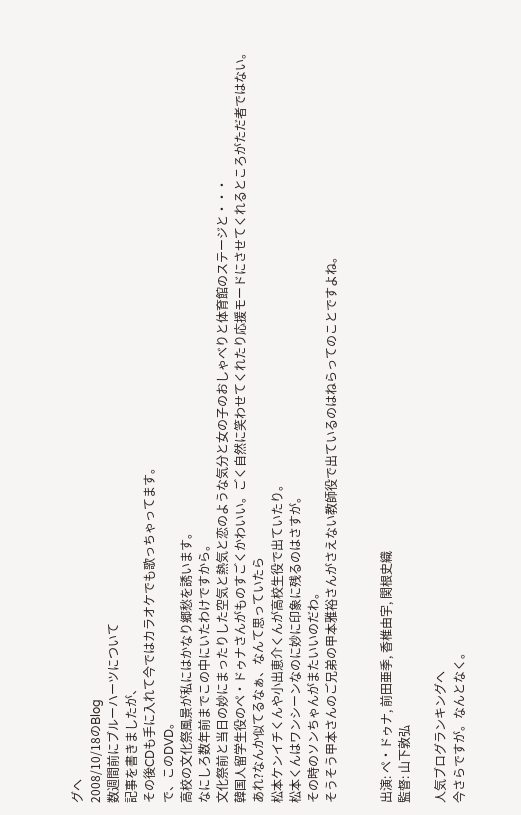グへ
2008/10/18のBlog
数週間前にブルーハーツについて
記事を書きましたが、
その後CDも手に入れて今ではカラオケでも歌っちゃってます。
で、このDVD。
高校の文化祭風景が私にはかなり郷愁を誘います。
なにしろ数年前までこの中にいたわけですから。
文化祭前と当日の妙にまったりした空気と熱気と恋のような気分と女の子のおしゃべりと体育館のステージと・・・
韓国人留学生役のペ・ドゥナさんがものすごくかわいい。ごく自然に笑わせてくれたり応援モードにさせてくれるところがただ者ではない。
あれ?なんか似てるなぁ、なんて思っていたら
松本ケンイチくんや小出恵介くんが高校生役で出ていたり。
松本くんはワンシーンなのに妙に印象に残るのはさすが。
その時のソンちゃんがまたいいのだわ。
そうそう甲本さんのご兄弟の甲本雅裕さんがさえない教師役で出ているのはねらってのことですよね。


出演: ペ・ドゥナ, 前田亜季, 香椎由宇, 関根史織
監督: 山下敦弘

人気ブログランキングへ
今さらですが。なんとなく。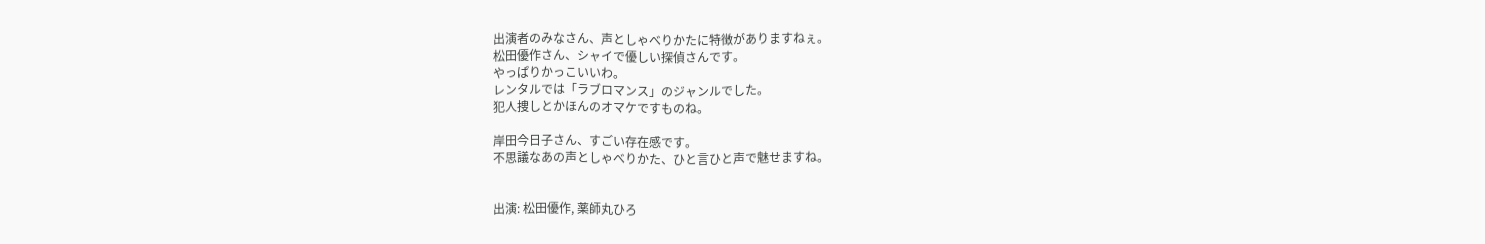出演者のみなさん、声としゃべりかたに特徴がありますねぇ。
松田優作さん、シャイで優しい探偵さんです。
やっぱりかっこいいわ。
レンタルでは「ラブロマンス」のジャンルでした。
犯人捜しとかほんのオマケですものね。

岸田今日子さん、すごい存在感です。
不思議なあの声としゃべりかた、ひと言ひと声で魅せますね。


出演: 松田優作, 薬師丸ひろ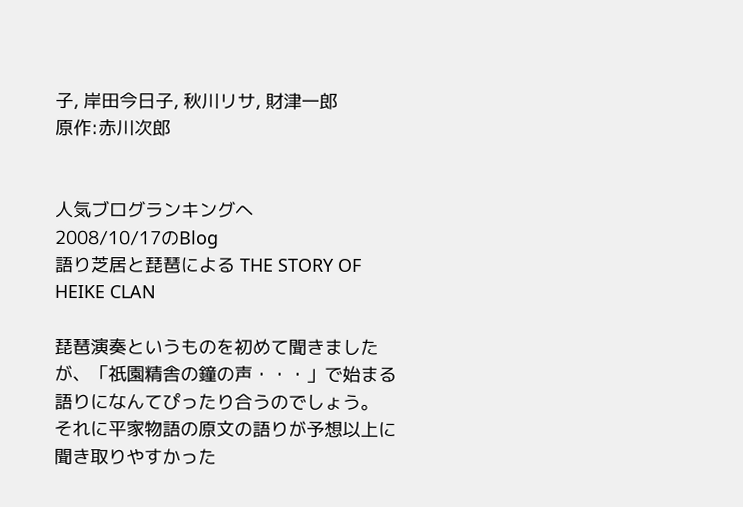子, 岸田今日子, 秋川リサ, 財津一郎
原作:赤川次郎


人気ブログランキングへ
2008/10/17のBlog
語り芝居と琵琶による THE STORY OF HEIKE CLAN

琵琶演奏というものを初めて聞きましたが、「祇園精舎の鐘の声・・・」で始まる語りになんてぴったり合うのでしょう。
それに平家物語の原文の語りが予想以上に聞き取りやすかった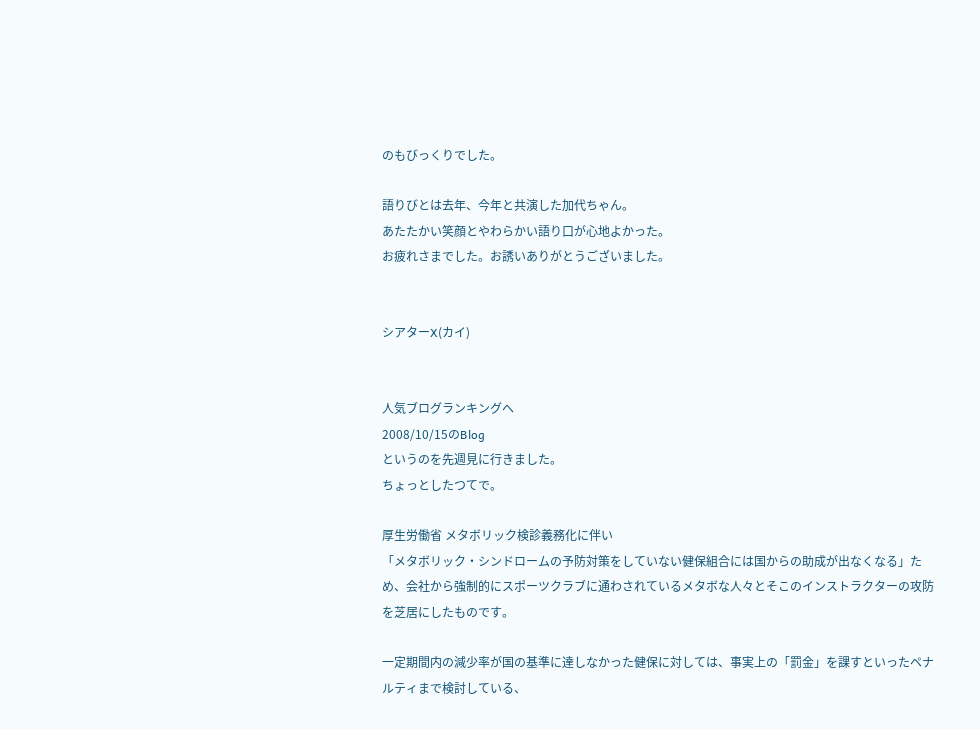のもびっくりでした。

語りびとは去年、今年と共演した加代ちゃん。
あたたかい笑顔とやわらかい語り口が心地よかった。
お疲れさまでした。お誘いありがとうございました。


シアターX(カイ)


人気ブログランキングへ
2008/10/15のBlog
というのを先週見に行きました。
ちょっとしたつてで。

厚生労働省 メタボリック検診義務化に伴い
「メタボリック・シンドロームの予防対策をしていない健保組合には国からの助成が出なくなる」ため、会社から強制的にスポーツクラブに通わされているメタボな人々とそこのインストラクターの攻防を芝居にしたものです。

一定期間内の減少率が国の基準に達しなかった健保に対しては、事実上の「罰金」を課すといったペナルティまで検討している、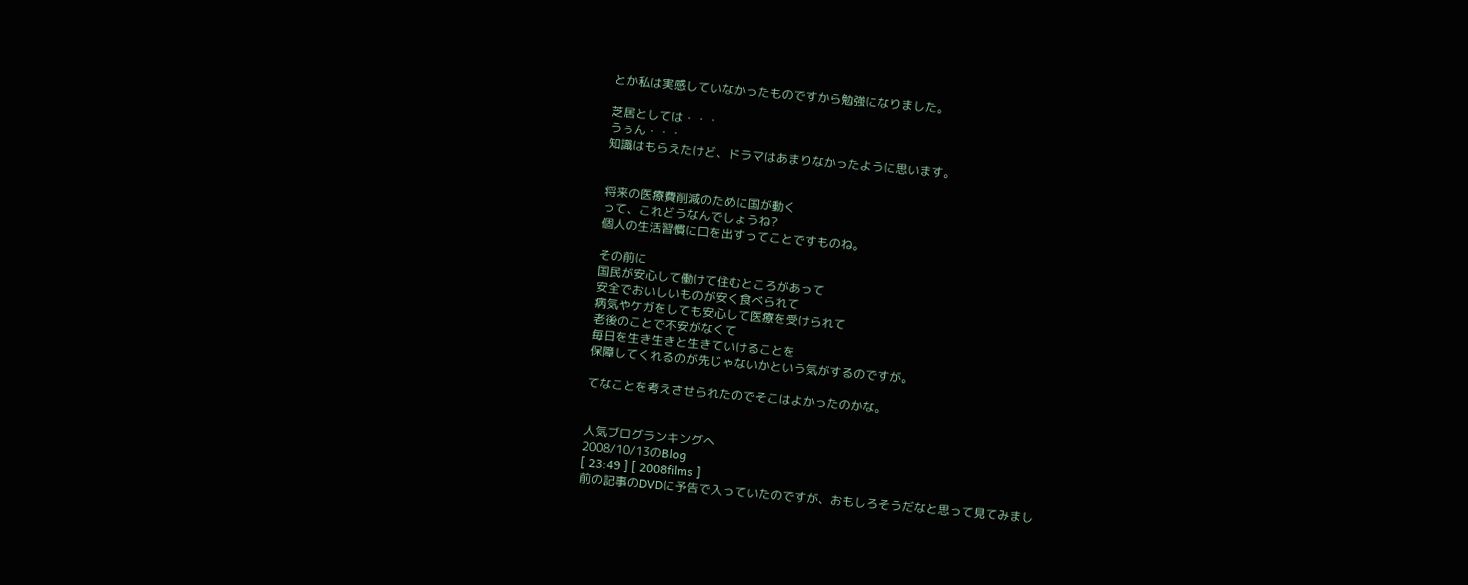とか私は実感していなかったものですから勉強になりました。

芝居としては・・・
うぅん・・・
知識はもらえたけど、ドラマはあまりなかったように思います。


将来の医療費削減のために国が動く
って、これどうなんでしょうね?
個人の生活習慣に口を出すってことですものね。

その前に
国民が安心して働けて住むところがあって
安全でおいしいものが安く食べられて
病気やケガをしても安心して医療を受けられて
老後のことで不安がなくて
毎日を生き生きと生きていけることを
保障してくれるのが先じゃないかという気がするのですが。

てなことを考えさせられたのでそこはよかったのかな。


人気ブログランキングへ
2008/10/13のBlog
[ 23:49 ] [ 2008films ]
前の記事のDVDに予告で入っていたのですが、おもしろそうだなと思って見てみまし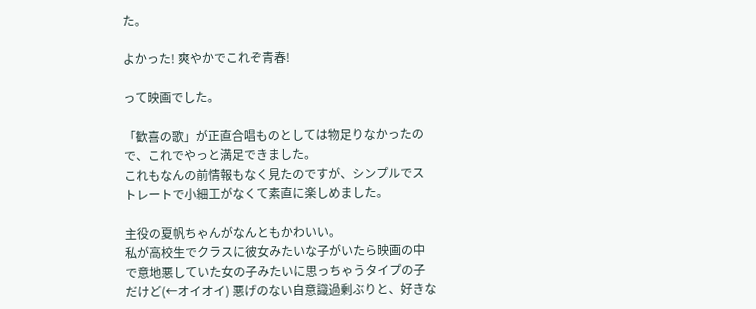た。

よかった! 爽やかでこれぞ青春!

って映画でした。

「歓喜の歌」が正直合唱ものとしては物足りなかったので、これでやっと満足できました。
これもなんの前情報もなく見たのですが、シンプルでストレートで小細工がなくて素直に楽しめました。

主役の夏帆ちゃんがなんともかわいい。
私が高校生でクラスに彼女みたいな子がいたら映画の中で意地悪していた女の子みたいに思っちゃうタイプの子だけど(←オイオイ) 悪げのない自意識過剰ぶりと、好きな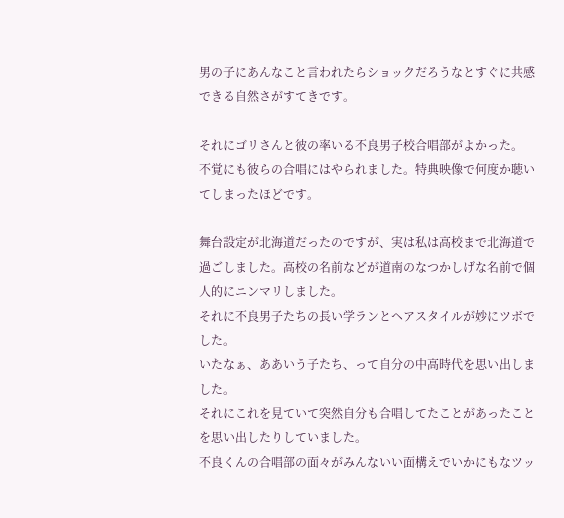男の子にあんなこと言われたらショックだろうなとすぐに共感できる自然さがすてきです。

それにゴリさんと彼の率いる不良男子校合唱部がよかった。
不覚にも彼らの合唱にはやられました。特典映像で何度か聴いてしまったほどです。

舞台設定が北海道だったのですが、実は私は高校まで北海道で過ごしました。高校の名前などが道南のなつかしげな名前で個人的にニンマリしました。
それに不良男子たちの長い学ランとヘアスタイルが妙にツボでした。
いたなぁ、ああいう子たち、って自分の中高時代を思い出しました。
それにこれを見ていて突然自分も合唱してたことがあったことを思い出したりしていました。
不良くんの合唱部の面々がみんないい面構えでいかにもなツッ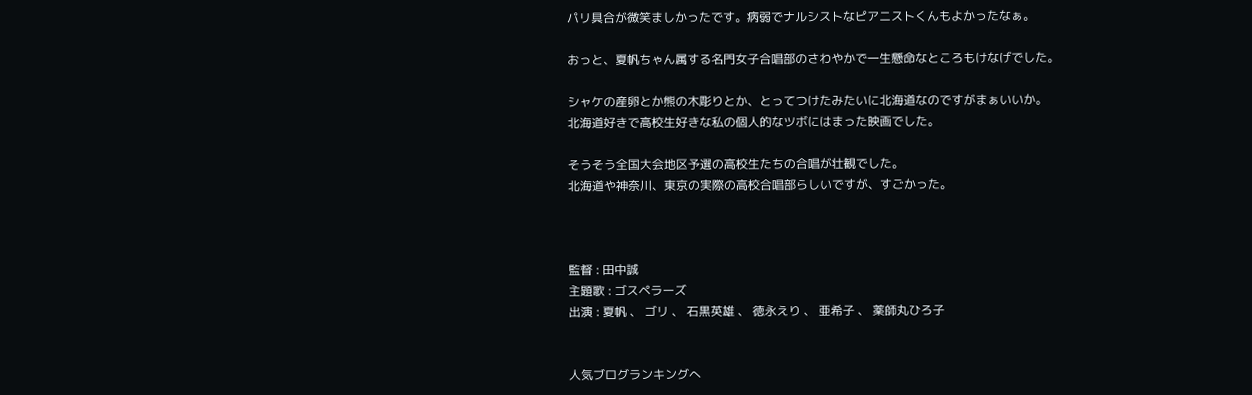パリ具合が微笑ましかったです。病弱でナルシストなピアニストくんもよかったなぁ。

おっと、夏帆ちゃん属する名門女子合唱部のさわやかで一生懸命なところもけなげでした。

シャケの産卵とか熊の木彫りとか、とってつけたみたいに北海道なのですがまぁいいか。
北海道好きで高校生好きな私の個人的なツボにはまった映画でした。

そうそう全国大会地区予選の高校生たちの合唱が壮観でした。
北海道や神奈川、東京の実際の高校合唱部らしいですが、すごかった。



監督 : 田中誠
主題歌 : ゴスペラーズ
出演 : 夏帆 、 ゴリ 、 石黒英雄 、 徳永えり 、 亜希子 、 薬師丸ひろ子


人気ブログランキングへ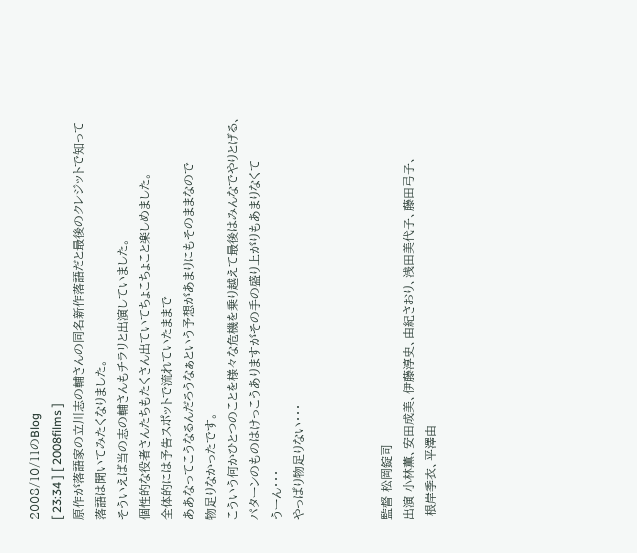2008/10/11のBlog
[ 23:34 ] [ 2008films ]
原作が落語家の立川志の輔さんの同名新作落語だと最後のクレジットで知って
落語は聞いてみたくなりました。
そういえば当の志の輔さんもチラリと出演していました。
個性的な役者さんたちもたくさん出ていてちょこちょこと楽しめました。
全体的には予告スポットで流れていたままで
ああなってこうなるんだろうなぁという予想があまりにもそのままなので
物足りなかったです。
こういう何かひとつのことを様々な危機を乗り越えて最後はみんなでやりとげる、
パターンのものはけっこうありますがその手の盛り上がりもあまりなくて
うーん・・・
やっぱり物足りない・・・



監督 松岡錠司
出演 小林薫、安田成美、伊藤淳史、由紀さおり、浅田美代子、藤田弓子、
 根岸季衣、平澤由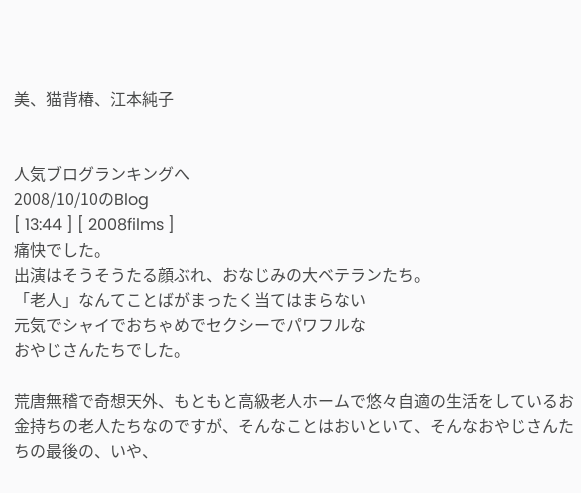美、猫背椿、江本純子


人気ブログランキングへ
2008/10/10のBlog
[ 13:44 ] [ 2008films ]
痛快でした。
出演はそうそうたる顔ぶれ、おなじみの大ベテランたち。
「老人」なんてことばがまったく当てはまらない
元気でシャイでおちゃめでセクシーでパワフルな
おやじさんたちでした。

荒唐無稽で奇想天外、もともと高級老人ホームで悠々自適の生活をしているお金持ちの老人たちなのですが、そんなことはおいといて、そんなおやじさんたちの最後の、いや、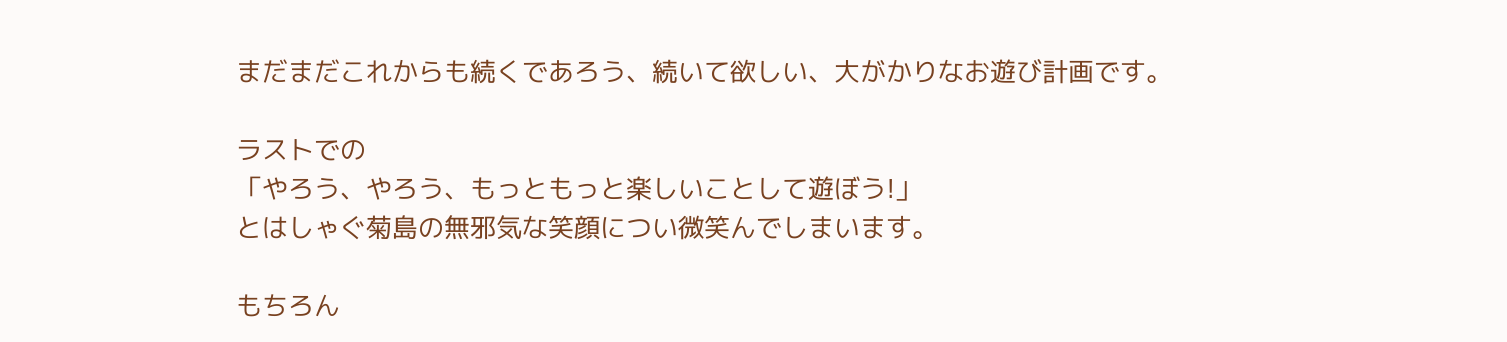まだまだこれからも続くであろう、続いて欲しい、大がかりなお遊び計画です。

ラストでの
「やろう、やろう、もっともっと楽しいことして遊ぼう!」
とはしゃぐ菊島の無邪気な笑顔につい微笑んでしまいます。

もちろん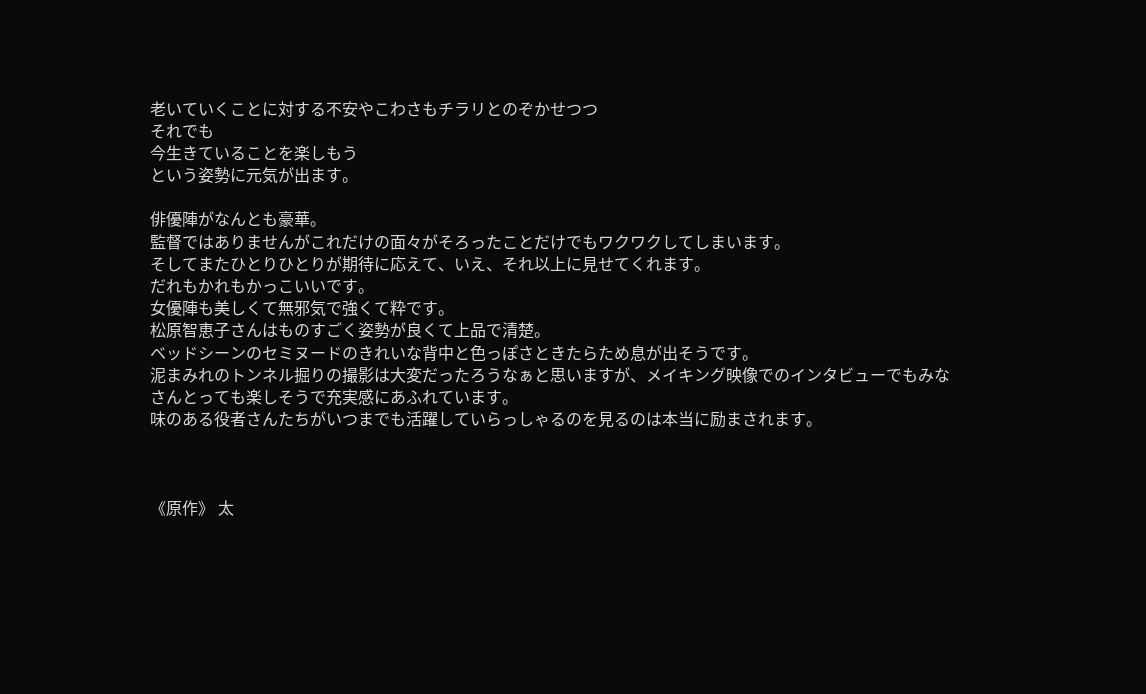老いていくことに対する不安やこわさもチラリとのぞかせつつ
それでも
今生きていることを楽しもう
という姿勢に元気が出ます。

俳優陣がなんとも豪華。
監督ではありませんがこれだけの面々がそろったことだけでもワクワクしてしまいます。
そしてまたひとりひとりが期待に応えて、いえ、それ以上に見せてくれます。
だれもかれもかっこいいです。
女優陣も美しくて無邪気で強くて粋です。
松原智恵子さんはものすごく姿勢が良くて上品で清楚。
ベッドシーンのセミヌードのきれいな背中と色っぽさときたらため息が出そうです。
泥まみれのトンネル掘りの撮影は大変だったろうなぁと思いますが、メイキング映像でのインタビューでもみなさんとっても楽しそうで充実感にあふれています。
味のある役者さんたちがいつまでも活躍していらっしゃるのを見るのは本当に励まされます。



《原作》 太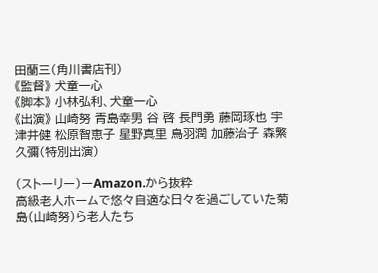田蘭三(角川書店刊)
《監督》 犬童一心
《脚本》 小林弘利、犬童一心
《出演》 山崎努 青島幸男 谷 啓 長門勇 藤岡琢也 宇津井健 松原智恵子 星野真里 鳥羽潤 加藤治子 森繁久彌(特別出演)

(ストーリー)ーAmazon.から抜粋
高級老人ホームで悠々自適な日々を過ごしていた菊島(山崎努)ら老人たち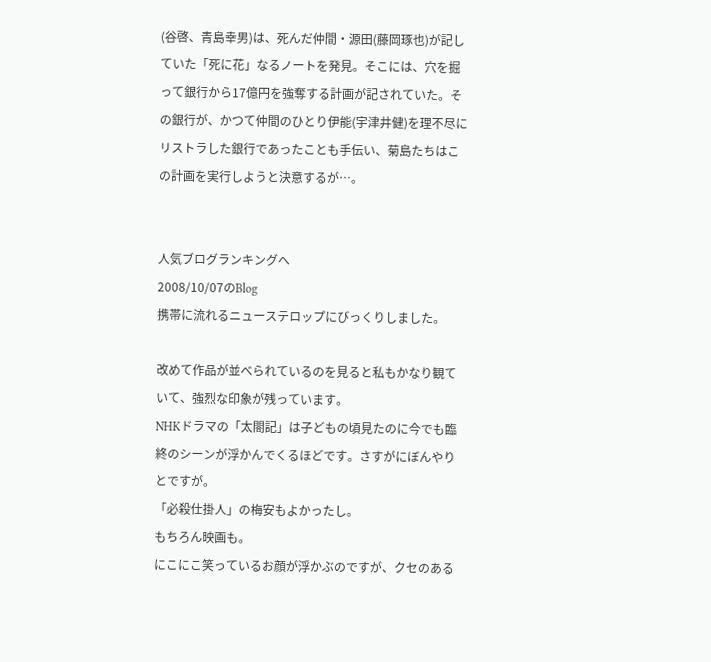(谷啓、青島幸男)は、死んだ仲間・源田(藤岡琢也)が記していた「死に花」なるノートを発見。そこには、穴を掘って銀行から17億円を強奪する計画が記されていた。その銀行が、かつて仲間のひとり伊能(宇津井健)を理不尽にリストラした銀行であったことも手伝い、菊島たちはこの計画を実行しようと決意するが…。


人気ブログランキングへ
2008/10/07のBlog
携帯に流れるニューステロップにびっくりしました。

改めて作品が並べられているのを見ると私もかなり観ていて、強烈な印象が残っています。
NHKドラマの「太閤記」は子どもの頃見たのに今でも臨終のシーンが浮かんでくるほどです。さすがにぼんやりとですが。
「必殺仕掛人」の梅安もよかったし。
もちろん映画も。
にこにこ笑っているお顔が浮かぶのですが、クセのある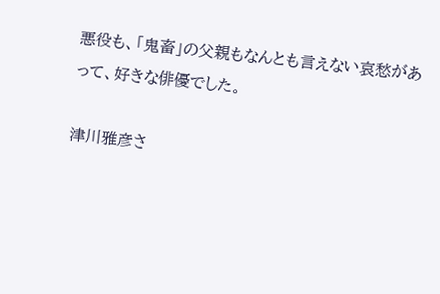悪役も、「鬼畜」の父親もなんとも言えない哀愁があって、好きな俳優でした。

津川雅彦さ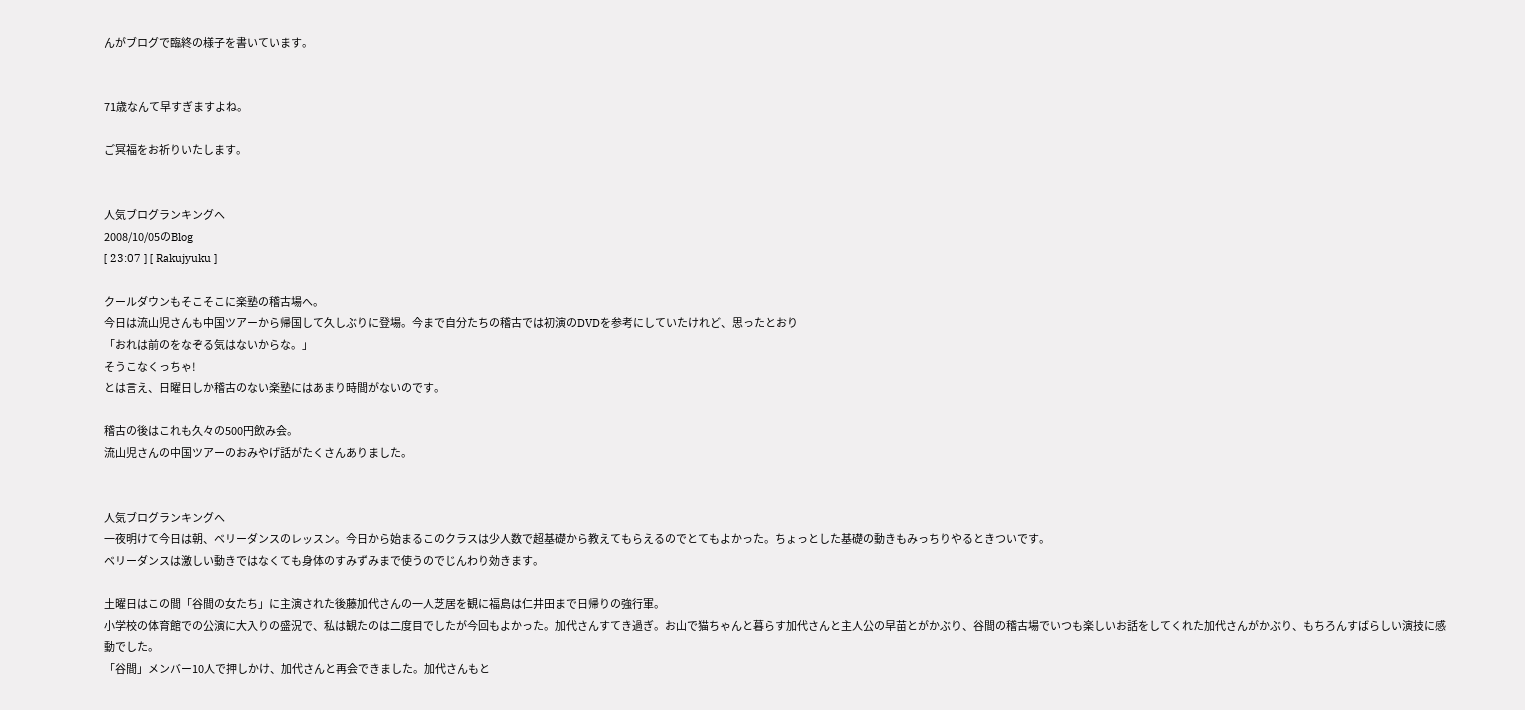んがブログで臨終の様子を書いています。


71歳なんて早すぎますよね。

ご冥福をお祈りいたします。


人気ブログランキングへ
2008/10/05のBlog
[ 23:07 ] [ Rakujyuku ]

クールダウンもそこそこに楽塾の稽古場へ。
今日は流山児さんも中国ツアーから帰国して久しぶりに登場。今まで自分たちの稽古では初演のDVDを参考にしていたけれど、思ったとおり
「おれは前のをなぞる気はないからな。」
そうこなくっちゃ!
とは言え、日曜日しか稽古のない楽塾にはあまり時間がないのです。

稽古の後はこれも久々の500円飲み会。
流山児さんの中国ツアーのおみやげ話がたくさんありました。


人気ブログランキングへ
一夜明けて今日は朝、ベリーダンスのレッスン。今日から始まるこのクラスは少人数で超基礎から教えてもらえるのでとてもよかった。ちょっとした基礎の動きもみっちりやるときついです。
ベリーダンスは激しい動きではなくても身体のすみずみまで使うのでじんわり効きます。

土曜日はこの間「谷間の女たち」に主演された後藤加代さんの一人芝居を観に福島は仁井田まで日帰りの強行軍。
小学校の体育館での公演に大入りの盛況で、私は観たのは二度目でしたが今回もよかった。加代さんすてき過ぎ。お山で猫ちゃんと暮らす加代さんと主人公の早苗とがかぶり、谷間の稽古場でいつも楽しいお話をしてくれた加代さんがかぶり、もちろんすばらしい演技に感動でした。
「谷間」メンバー10人で押しかけ、加代さんと再会できました。加代さんもと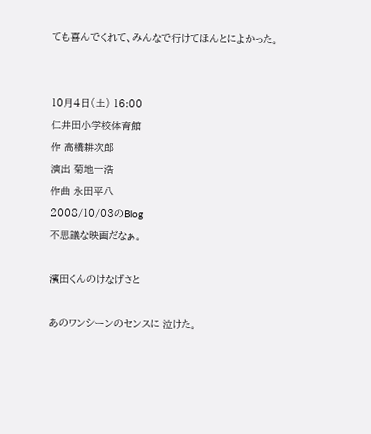ても喜んでくれて、みんなで行けてほんとによかった。


10月4日(土) 16:00
仁井田小学校体育館
作 高橋耕次郎
演出 菊地一浩
作曲 永田平八
2008/10/03のBlog
不思議な映画だなぁ。

濱田くんのけなげさと

あのワンシーンのセンスに 泣けた。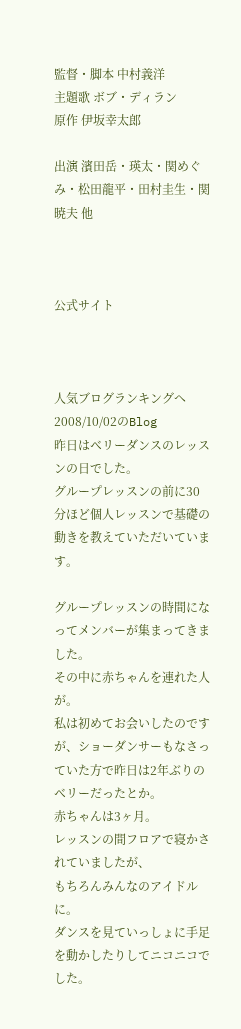監督・脚本 中村義洋
主題歌 ボブ・ディラン
原作 伊坂幸太郎

出演 濱田岳・瑛太・関めぐみ・松田龍平・田村圭生・関暁夫 他



公式サイト



人気ブログランキングへ
2008/10/02のBlog
昨日はベリーダンスのレッスンの日でした。
グループレッスンの前に30分ほど個人レッスンで基礎の動きを教えていただいています。

グループレッスンの時間になってメンバーが集まってきました。
その中に赤ちゃんを連れた人が。
私は初めてお会いしたのですが、ショーダンサーもなさっていた方で昨日は2年ぶりのベリーだったとか。
赤ちゃんは3ヶ月。
レッスンの間フロアで寝かされていましたが、
もちろんみんなのアイドルに。
ダンスを見ていっしょに手足を動かしたりしてニコニコでした。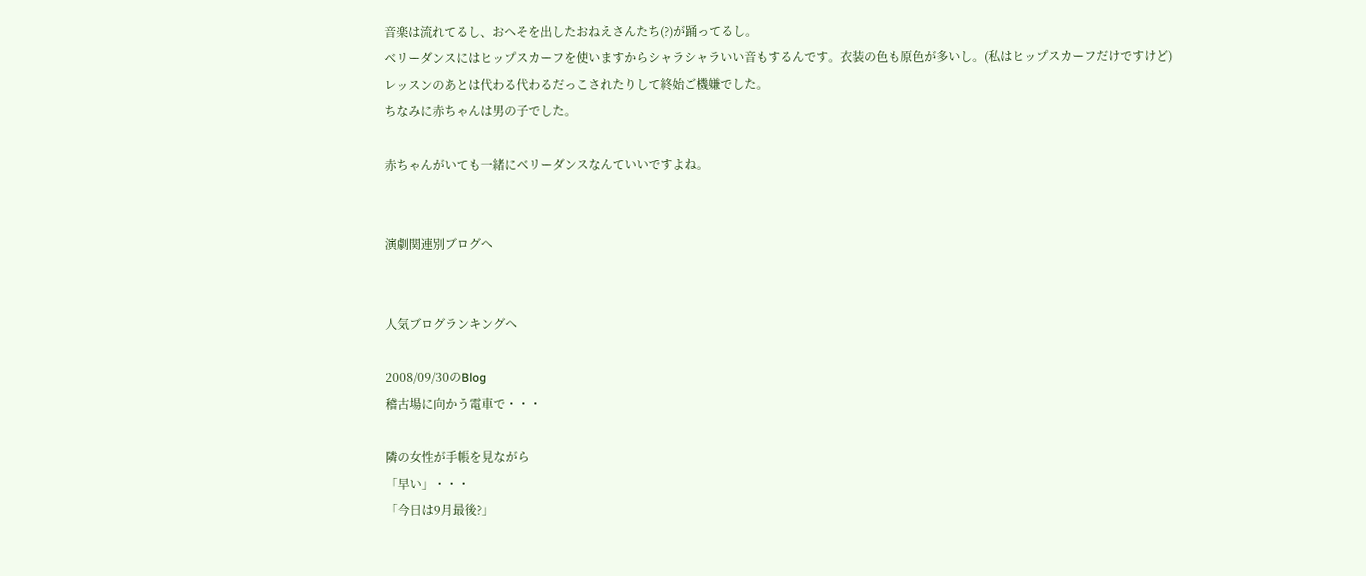音楽は流れてるし、おへそを出したおねえさんたち(?)が踊ってるし。
ベリーダンスにはヒップスカーフを使いますからシャラシャラいい音もするんです。衣装の色も原色が多いし。(私はヒップスカーフだけですけど)
レッスンのあとは代わる代わるだっこされたりして終始ご機嫌でした。
ちなみに赤ちゃんは男の子でした。

赤ちゃんがいても一緒にベリーダンスなんていいですよね。


演劇関連別ブログへ


人気ブログランキングへ

2008/09/30のBlog
稽古場に向かう電車で・・・

隣の女性が手帳を見ながら
「早い」・・・
「今日は9月最後?」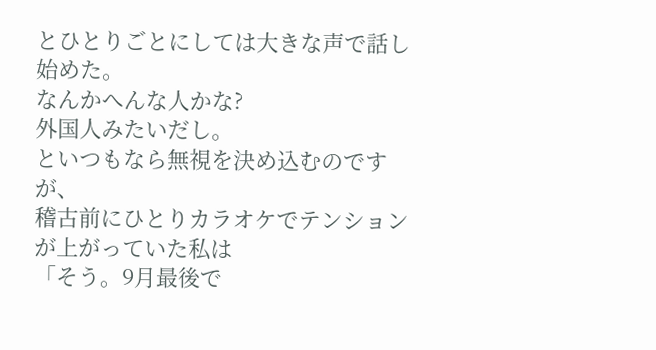とひとりごとにしては大きな声で話し始めた。
なんかへんな人かな?
外国人みたいだし。
といつもなら無視を決め込むのですが、
稽古前にひとりカラオケでテンションが上がっていた私は
「そう。9月最後で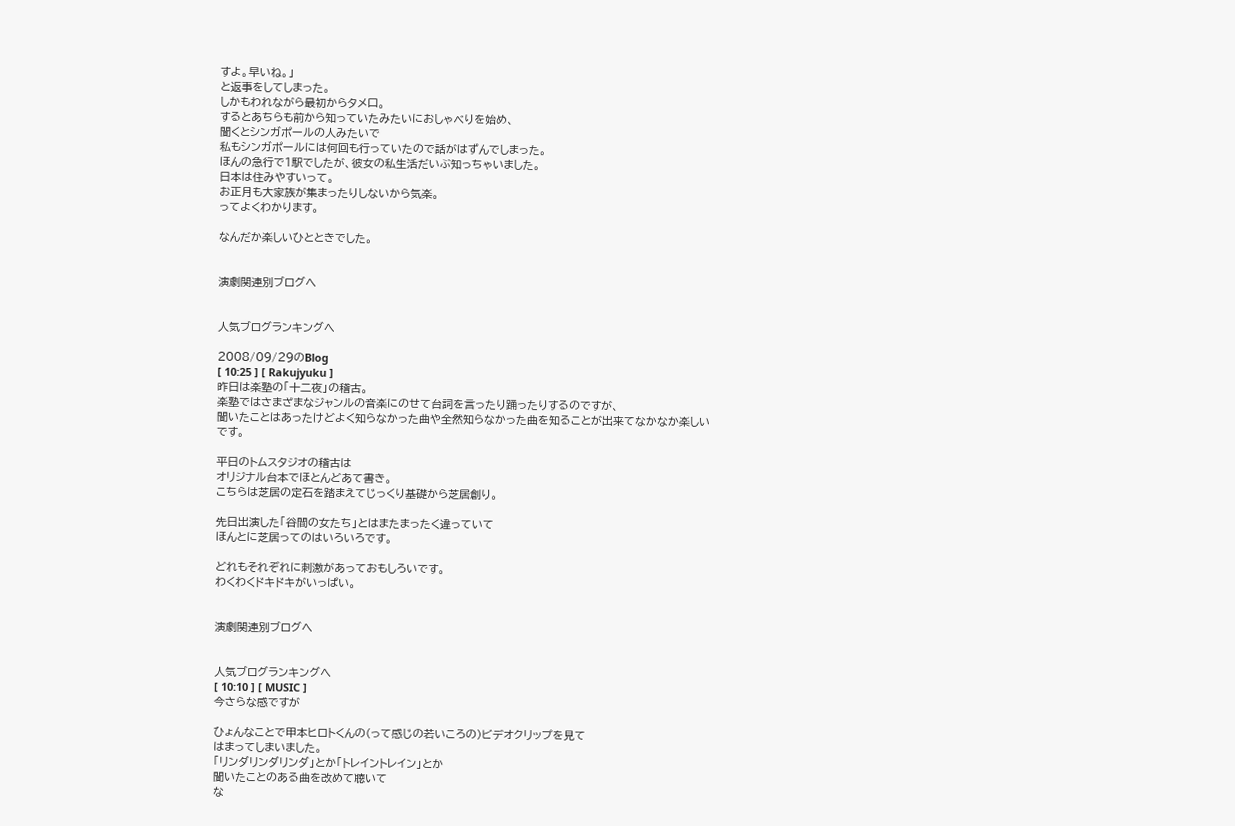すよ。早いね。」
と返事をしてしまった。
しかもわれながら最初からタメ口。
するとあちらも前から知っていたみたいにおしゃべりを始め、
聞くとシンガポールの人みたいで
私もシンガポールには何回も行っていたので話がはずんでしまった。
ほんの急行で1駅でしたが、彼女の私生活だいぶ知っちゃいました。
日本は住みやすいって。
お正月も大家族が集まったりしないから気楽。
ってよくわかります。

なんだか楽しいひとときでした。


演劇関連別ブログへ


人気ブログランキングへ

2008/09/29のBlog
[ 10:25 ] [ Rakujyuku ]
昨日は楽塾の「十二夜」の稽古。
楽塾ではさまざまなジャンルの音楽にのせて台詞を言ったり踊ったりするのですが、
聞いたことはあったけどよく知らなかった曲や全然知らなかった曲を知ることが出来てなかなか楽しいです。

平日のトムスタジオの稽古は
オリジナル台本でほとんどあて書き。
こちらは芝居の定石を踏まえてじっくり基礎から芝居創り。

先日出演した「谷間の女たち」とはまたまったく違っていて
ほんとに芝居ってのはいろいろです。

どれもそれぞれに刺激があっておもしろいです。
わくわくドキドキがいっぱい。


演劇関連別ブログへ


人気ブログランキングへ
[ 10:10 ] [ MUSIC ]
今さらな感ですが

ひょんなことで甲本ヒロトくんの(って感じの若いころの)ビデオクリップを見て
はまってしまいました。
「リンダリンダリンダ」とか「トレイントレイン」とか
聞いたことのある曲を改めて聴いて
な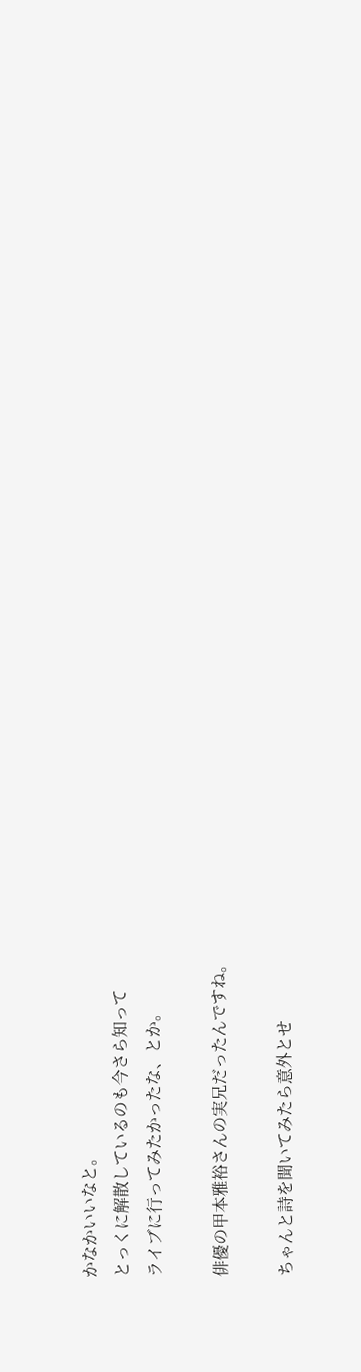かなかいいなと。
とっくに解散しているのも今さら知って
ライブに行ってみたかったな、とか。

俳優の甲本雅裕さんの実兄だったんですね。

ちゃんと詩を聞いてみたら意外とせ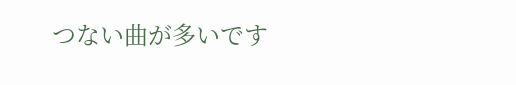つない曲が多いです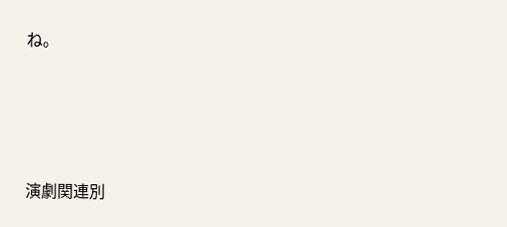ね。




演劇関連別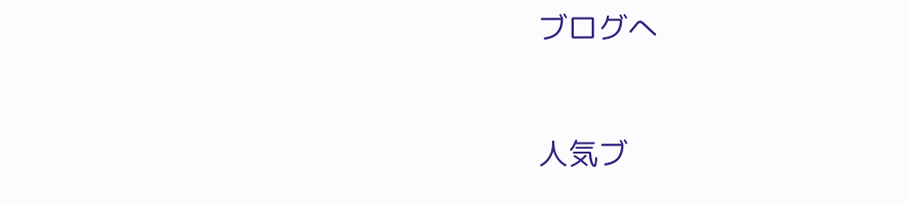ブログへ


人気ブ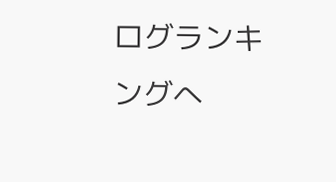ログランキングへ